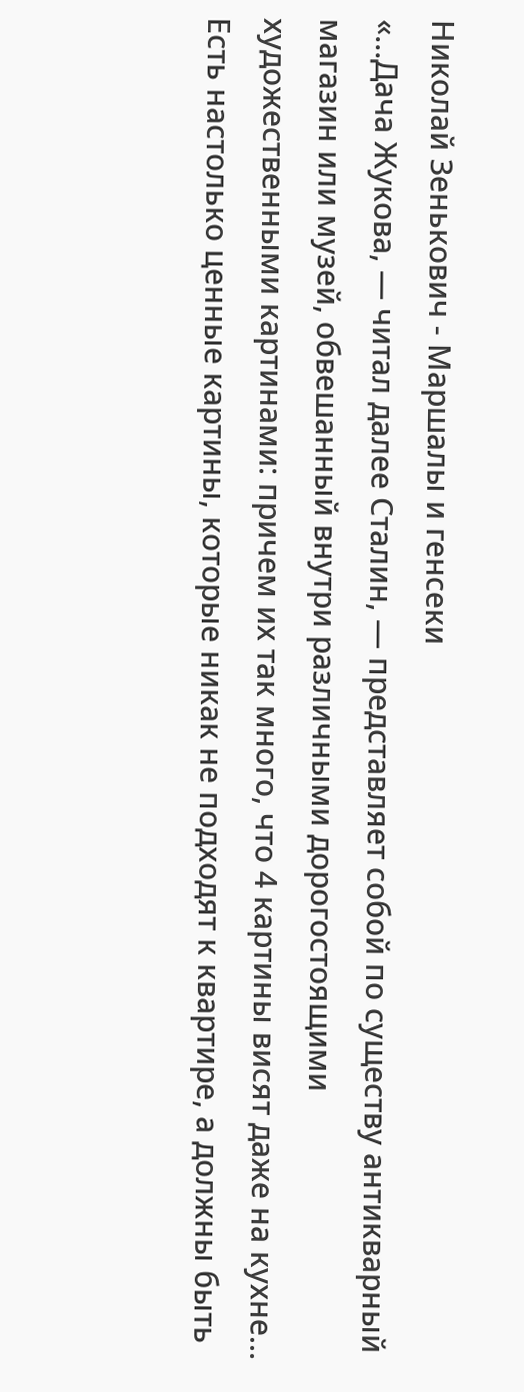Николай Зенькович - Маршалы и генсеки
«…Дача Жукова, — читал далее Сталин, — представляет собой по существу антикварный магазин или музей, обвешанный внутри различными дорогостоящими художественными картинами: причем их так много, что 4 картины висят даже на кухне… Есть настолько ценные картины, которые никак не подходят к квартире, а должны быть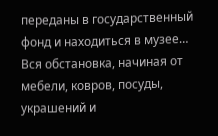переданы в государственный фонд и находиться в музее… Вся обстановка, начиная от мебели, ковров, посуды, украшений и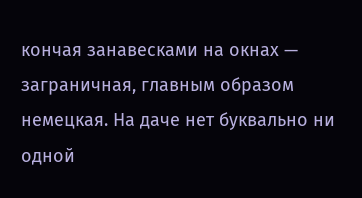кончая занавесками на окнах — заграничная, главным образом немецкая. На даче нет буквально ни одной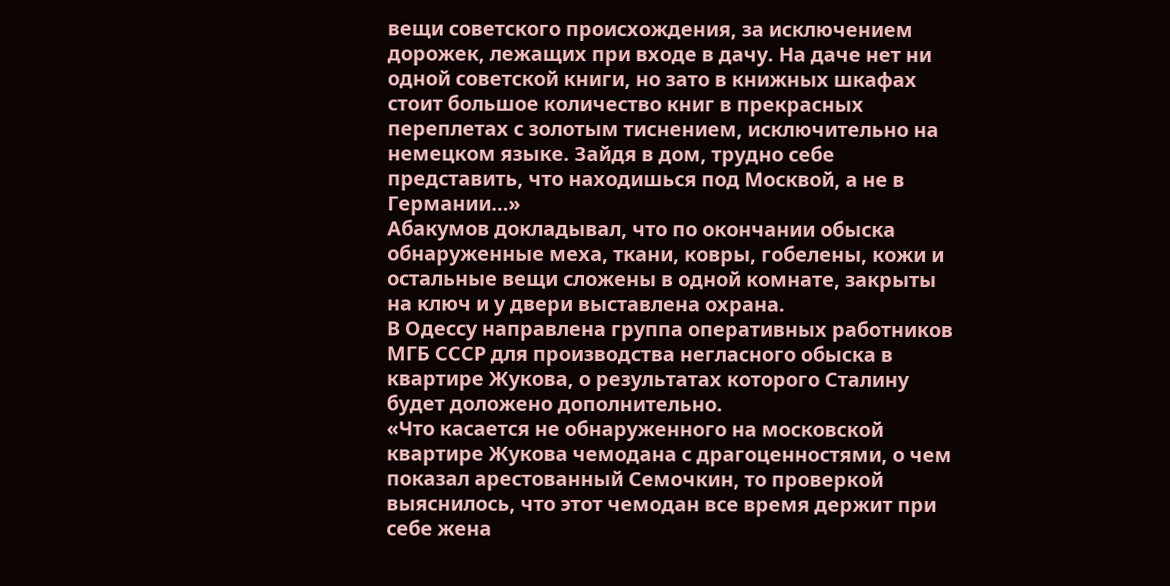вещи советского происхождения, за исключением дорожек, лежащих при входе в дачу. На даче нет ни одной советской книги, но зато в книжных шкафах стоит большое количество книг в прекрасных переплетах с золотым тиснением, исключительно на немецком языке. Зайдя в дом, трудно себе представить, что находишься под Москвой, а не в Германии…»
Абакумов докладывал, что по окончании обыска обнаруженные меха, ткани, ковры, гобелены, кожи и остальные вещи сложены в одной комнате, закрыты на ключ и у двери выставлена охрана.
В Одессу направлена группа оперативных работников МГБ СССР для производства негласного обыска в квартире Жукова, о результатах которого Сталину будет доложено дополнительно.
«Что касается не обнаруженного на московской квартире Жукова чемодана с драгоценностями, о чем показал арестованный Семочкин, то проверкой выяснилось, что этот чемодан все время держит при себе жена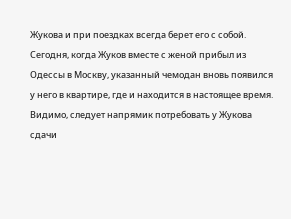Жукова и при поездках всегда берет его с собой.
Сегодня, когда Жуков вместе с женой прибыл из
Одессы в Москву, указанный чемодан вновь появился у него в квартире, где и находится в настоящее время.
Видимо, следует напрямик потребовать у Жукова сдачи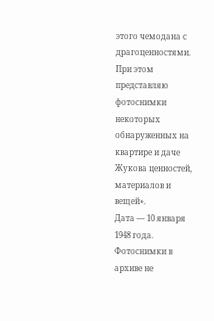этого чемодана с драгоценностями.
При этом представляю фотоснимки некоторых обнаруженных на квартире и даче Жукова ценностей, материалов и вещей».
Дата — 10 января 1948 года.
Фотоснимки в архиве не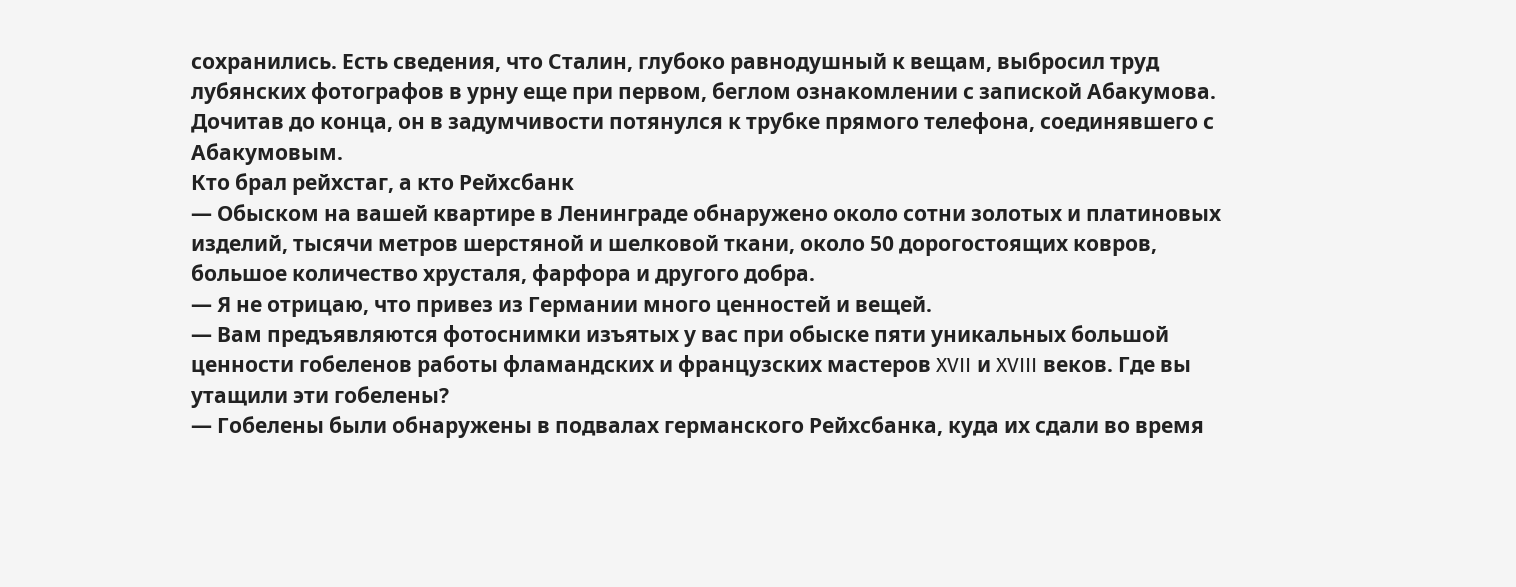сохранились. Есть сведения, что Сталин, глубоко равнодушный к вещам, выбросил труд лубянских фотографов в урну еще при первом, беглом ознакомлении с запиской Абакумова.
Дочитав до конца, он в задумчивости потянулся к трубке прямого телефона, соединявшего с Абакумовым.
Кто брал рейхстаг, а кто Рейхсбанк
— Обыском на вашей квартире в Ленинграде обнаружено около сотни золотых и платиновых изделий, тысячи метров шерстяной и шелковой ткани, около 50 дорогостоящих ковров, большое количество хрусталя, фарфора и другого добра.
— Я не отрицаю, что привез из Германии много ценностей и вещей.
— Вам предъявляются фотоснимки изъятых у вас при обыске пяти уникальных большой ценности гобеленов работы фламандских и французских мастеров XVII и XVIII веков. Где вы утащили эти гобелены?
— Гобелены были обнаружены в подвалах германского Рейхсбанка, куда их сдали во время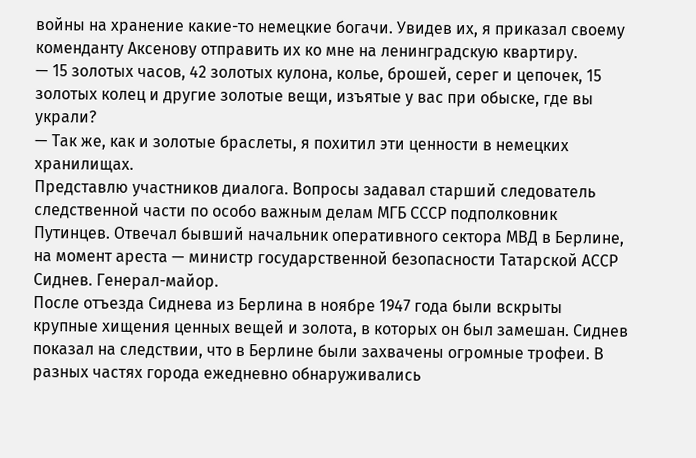войны на хранение какие-то немецкие богачи. Увидев их, я приказал своему коменданту Аксенову отправить их ко мне на ленинградскую квартиру.
— 15 золотых часов, 42 золотых кулона, колье, брошей, серег и цепочек, 15 золотых колец и другие золотые вещи, изъятые у вас при обыске, где вы украли?
— Так же, как и золотые браслеты, я похитил эти ценности в немецких хранилищах.
Представлю участников диалога. Вопросы задавал старший следователь следственной части по особо важным делам МГБ СССР подполковник Путинцев. Отвечал бывший начальник оперативного сектора МВД в Берлине, на момент ареста — министр государственной безопасности Татарской АССР Сиднев. Генерал-майор.
После отъезда Сиднева из Берлина в ноябре 1947 года были вскрыты крупные хищения ценных вещей и золота, в которых он был замешан. Сиднев показал на следствии, что в Берлине были захвачены огромные трофеи. В разных частях города ежедневно обнаруживались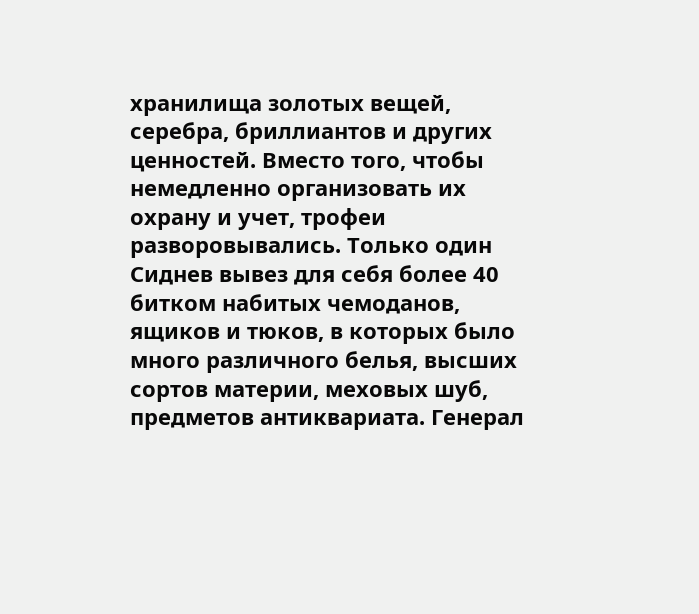хранилища золотых вещей, серебра, бриллиантов и других ценностей. Вместо того, чтобы немедленно организовать их охрану и учет, трофеи разворовывались. Только один Сиднев вывез для себя более 40 битком набитых чемоданов, ящиков и тюков, в которых было много различного белья, высших сортов материи, меховых шуб, предметов антиквариата. Генерал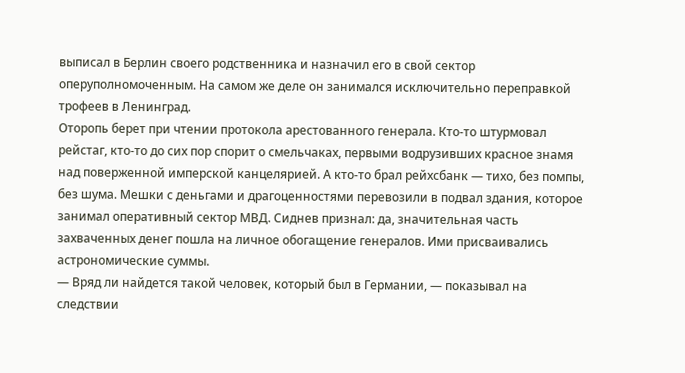выписал в Берлин своего родственника и назначил его в свой сектор оперуполномоченным. На самом же деле он занимался исключительно переправкой трофеев в Ленинград.
Оторопь берет при чтении протокола арестованного генерала. Кто-то штурмовал рейстаг, кто-то до сих пор спорит о смельчаках, первыми водрузивших красное знамя над поверженной имперской канцелярией. А кто-то брал рейхсбанк — тихо, без помпы, без шума. Мешки с деньгами и драгоценностями перевозили в подвал здания, которое занимал оперативный сектор МВД. Сиднев признал: да, значительная часть захваченных денег пошла на личное обогащение генералов. Ими присваивались астрономические суммы.
— Вряд ли найдется такой человек, который был в Германии, — показывал на следствии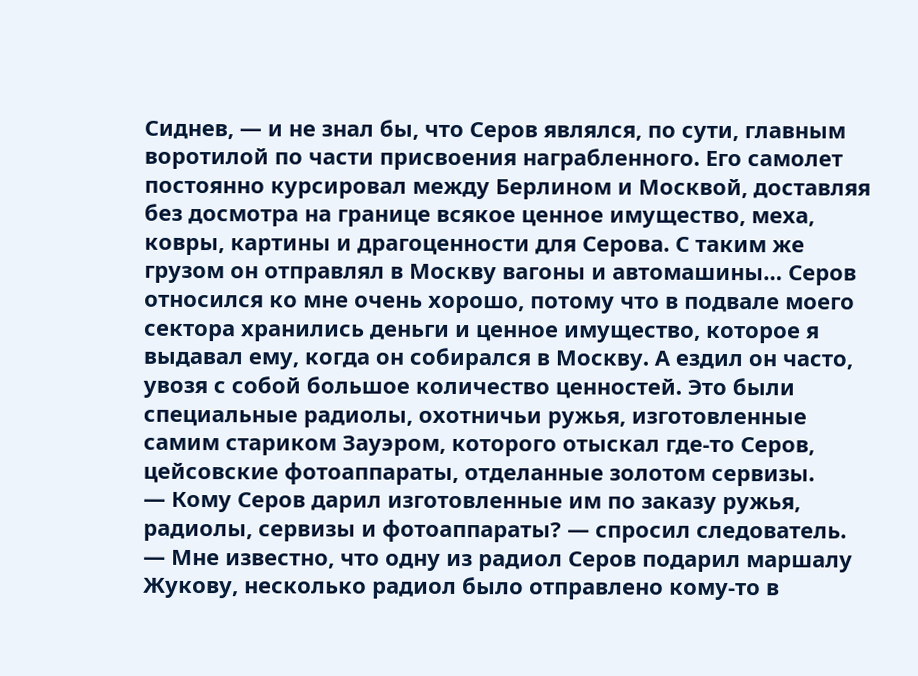Сиднев, — и не знал бы, что Серов являлся, по сути, главным воротилой по части присвоения награбленного. Его самолет постоянно курсировал между Берлином и Москвой, доставляя без досмотра на границе всякое ценное имущество, меха, ковры, картины и драгоценности для Серова. С таким же грузом он отправлял в Москву вагоны и автомашины… Серов относился ко мне очень хорошо, потому что в подвале моего сектора хранились деньги и ценное имущество, которое я выдавал ему, когда он собирался в Москву. А ездил он часто, увозя с собой большое количество ценностей. Это были специальные радиолы, охотничьи ружья, изготовленные самим стариком Зауэром, которого отыскал где-то Серов, цейсовские фотоаппараты, отделанные золотом сервизы.
— Кому Серов дарил изготовленные им по заказу ружья, радиолы, сервизы и фотоаппараты? — спросил следователь.
— Мне известно, что одну из радиол Серов подарил маршалу Жукову, несколько радиол было отправлено кому-то в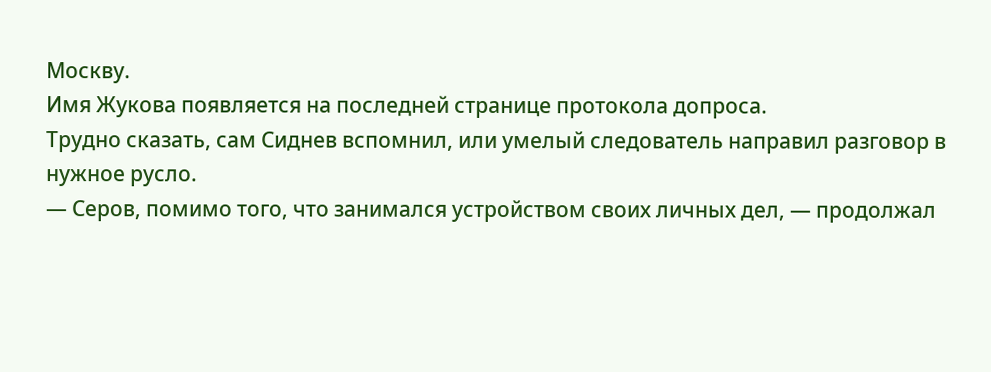Москву.
Имя Жукова появляется на последней странице протокола допроса.
Трудно сказать, сам Сиднев вспомнил, или умелый следователь направил разговор в нужное русло.
— Серов, помимо того, что занимался устройством своих личных дел, — продолжал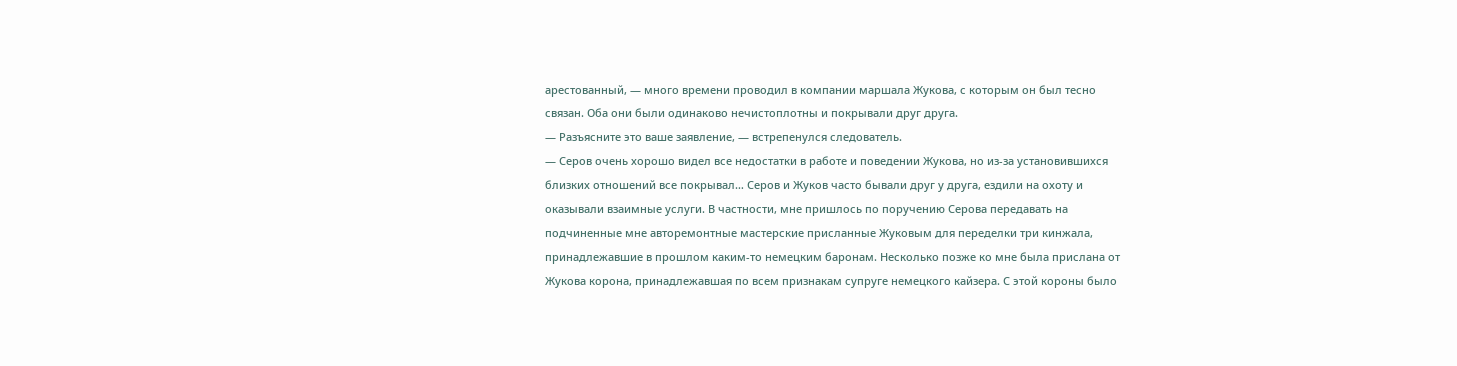арестованный, — много времени проводил в компании маршала Жукова, с которым он был тесно связан. Оба они были одинаково нечистоплотны и покрывали друг друга.
— Разъясните это ваше заявление, — встрепенулся следователь.
— Серов очень хорошо видел все недостатки в работе и поведении Жукова, но из-за установившихся близких отношений все покрывал… Серов и Жуков часто бывали друг у друга, ездили на охоту и оказывали взаимные услуги. В частности, мне пришлось по поручению Серова передавать на подчиненные мне авторемонтные мастерские присланные Жуковым для переделки три кинжала, принадлежавшие в прошлом каким-то немецким баронам. Несколько позже ко мне была прислана от Жукова корона, принадлежавшая по всем признакам супруге немецкого кайзера. С этой короны было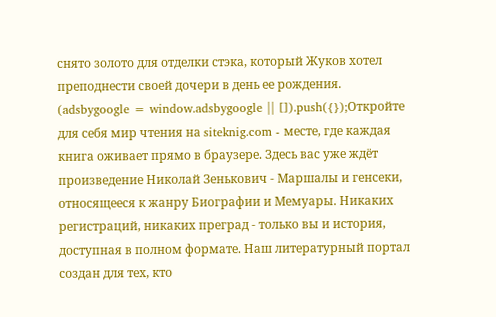снято золото для отделки стэка, который Жуков хотел преподнести своей дочери в день ее рождения.
(adsbygoogle = window.adsbygoogle || []).push({});Откройте для себя мир чтения на siteknig.com - месте, где каждая книга оживает прямо в браузере. Здесь вас уже ждёт произведение Николай Зенькович - Маршалы и генсеки, относящееся к жанру Биографии и Мемуары. Никаких регистраций, никаких преград - только вы и история, доступная в полном формате. Наш литературный портал создан для тех, кто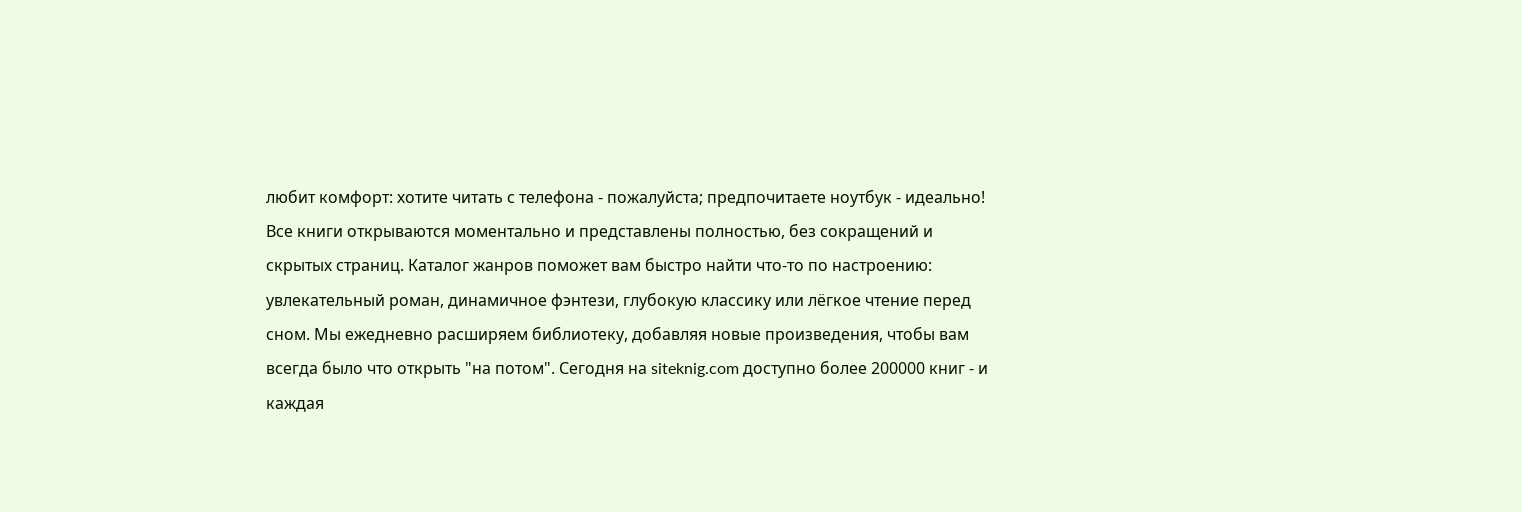любит комфорт: хотите читать с телефона - пожалуйста; предпочитаете ноутбук - идеально! Все книги открываются моментально и представлены полностью, без сокращений и скрытых страниц. Каталог жанров поможет вам быстро найти что-то по настроению: увлекательный роман, динамичное фэнтези, глубокую классику или лёгкое чтение перед сном. Мы ежедневно расширяем библиотеку, добавляя новые произведения, чтобы вам всегда было что открыть "на потом". Сегодня на siteknig.com доступно более 200000 книг - и каждая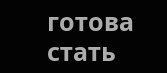готова стать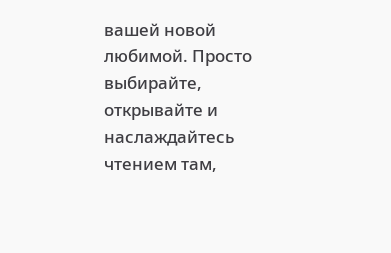вашей новой любимой. Просто выбирайте, открывайте и наслаждайтесь чтением там,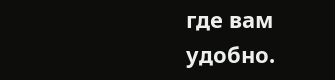где вам удобно.